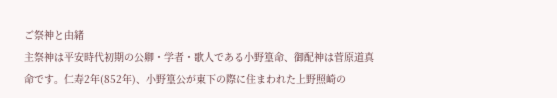ご祭神と由緒
主祭神は平安時代初期の公卿・学者・歌人である小野篁命、御配神は菅原道真命です。仁寿2年(852年)、小野篁公が東下の際に住まわれた上野照崎の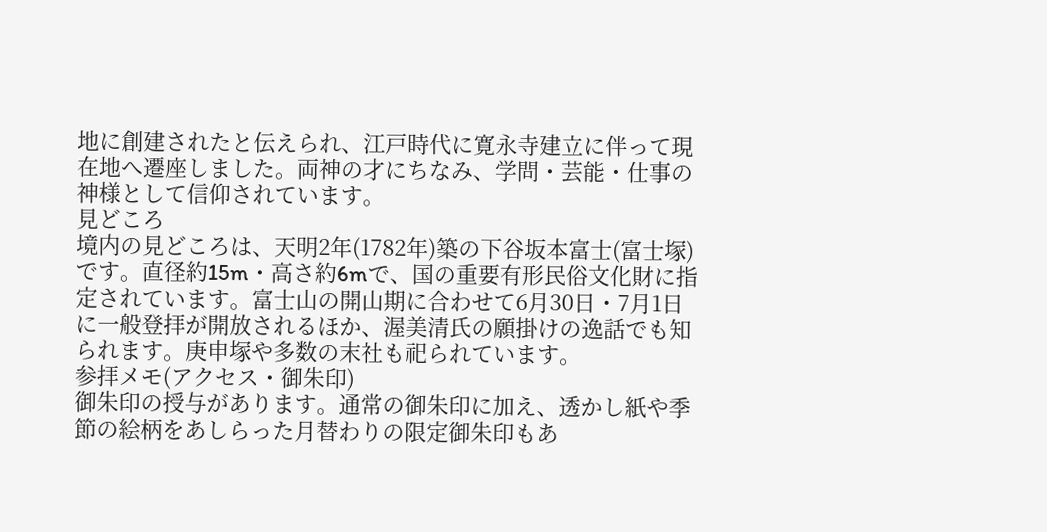地に創建されたと伝えられ、江戸時代に寛永寺建立に伴って現在地へ遷座しました。両神の才にちなみ、学問・芸能・仕事の神様として信仰されています。
見どころ
境内の見どころは、天明2年(1782年)築の下谷坂本富士(富士塚)です。直径約15m・高さ約6mで、国の重要有形民俗文化財に指定されています。富士山の開山期に合わせて6月30日・7月1日に一般登拝が開放されるほか、渥美清氏の願掛けの逸話でも知られます。庚申塚や多数の末社も祀られています。
参拝メモ(アクセス・御朱印)
御朱印の授与があります。通常の御朱印に加え、透かし紙や季節の絵柄をあしらった月替わりの限定御朱印もあ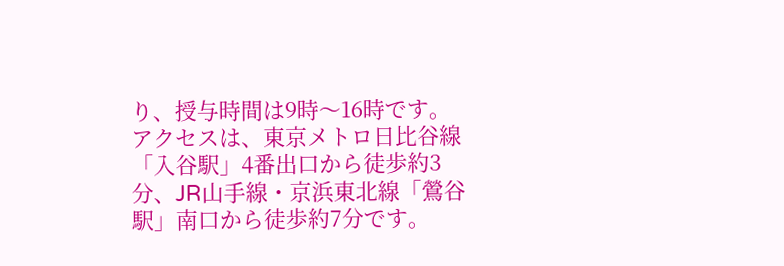り、授与時間は9時〜16時です。アクセスは、東京メトロ日比谷線「入谷駅」4番出口から徒歩約3分、JR山手線・京浜東北線「鶯谷駅」南口から徒歩約7分です。